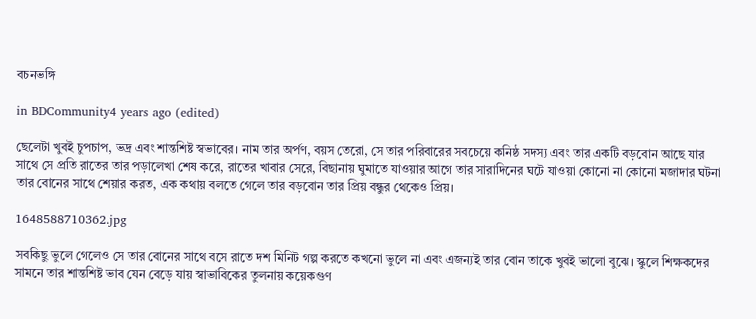বচনভঙ্গি

in BDCommunity4 years ago (edited)

ছেলেটা খুবই চুপচাপ, ভদ্র এবং শান্তশিষ্ট স্বভাবের। নাম তার অর্পণ, বয়স তেরো, সে তার পরিবারের সবচেয়ে কনিষ্ঠ সদস্য এবং তার একটি বড়বোন আছে যার সাথে সে প্রতি রাতের তার পড়ালেখা শেষ করে, রাতের খাবার সেরে, বিছানায় ঘুমাতে যাওয়ার আগে তার সারাদিনের ঘটে যাওয়া কোনো না কোনো মজাদার ঘটনা তার বোনের সাথে শেয়ার করত, এক কথায় বলতে গেলে তার বড়বোন তার প্রিয় বন্ধুর থেকেও প্রিয়।

1648588710362.jpg

সবকিছু ভুলে গেলেও সে তার বোনের সাথে বসে রাতে দশ মিনিট গল্প করতে কখনো ভুলে না এবং এজন্যই তার বোন তাকে খুবই ভালো বুঝে। স্কুলে শিক্ষকদের সামনে তার শান্তশিষ্ট ভাব যেন বেড়ে যায় স্বাভাবিকের তুলনায় কয়েকগুণ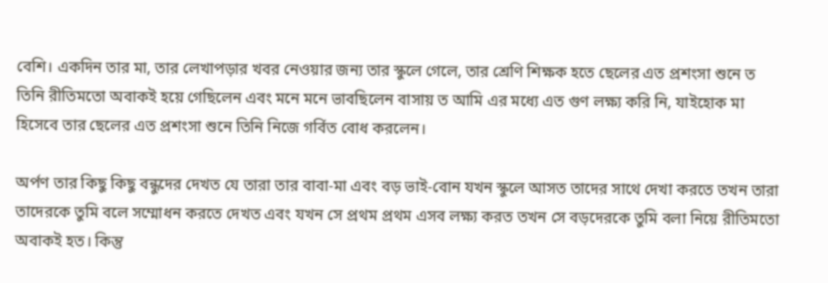বেশি। একদিন তার মা, তার লেখাপড়ার খবর নেওয়ার জন্য তার স্কুলে গেলে, তার শ্রেণি শিক্ষক হতে ছেলের এত প্রশংসা শুনে ত তিনি রীতিমতো অবাকই হয়ে গেছিলেন এবং মনে মনে ভাবছিলেন বাসায় ত আমি এর মধ্যে এত গুণ লক্ষ্য করি নি, যাইহোক মা হিসেবে তার ছেলের এত প্রশংসা শুনে তিনি নিজে গর্বিত বোধ করলেন।

অর্পণ তার কিছু কিছু বন্ধুদের দেখত যে তারা তার বাবা-মা এবং বড় ভাই-বোন যখন স্কুলে আসত তাদের সাথে দেখা করতে তখন তারা তাদেরকে তুমি বলে সম্মোধন করতে দেখত এবং যখন সে প্রথম প্রথম এসব লক্ষ্য করত তখন সে বড়দেরকে তুমি বলা নিয়ে রীতিমতো অবাকই হত। কিন্তু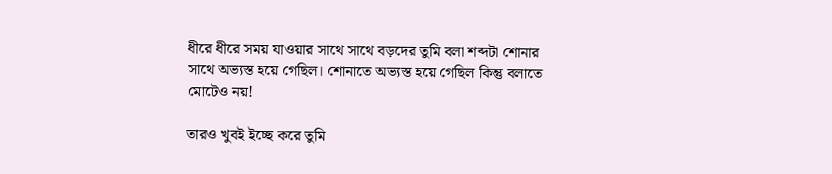ধীরে ধীরে সময় যাওয়ার সাথে সাথে বড়দের তুমি বলা শব্দটা শোনার সাথে অভ্যস্ত হয়ে গেছিল। শোনাতে অভ্যস্ত হয়ে গেছিল কিন্তু বলাতে মোটেও নয়!

তারও খুবই ইচ্ছে করে তুমি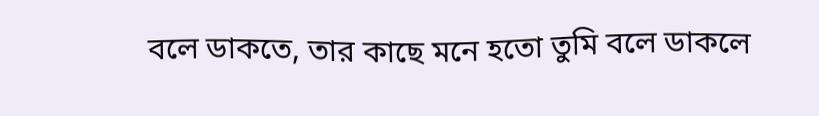বলে ডাকতে, তার কাছে মনে হতো তুমি বলে ডাকলে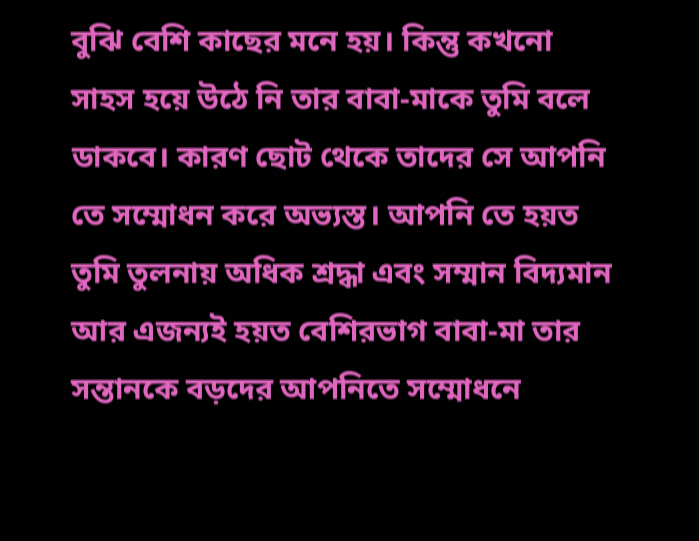বুঝি বেশি কাছের মনে হয়। কিন্তু কখনো সাহস হয়ে উঠে নি তার বাবা-মাকে তুমি বলে ডাকবে। কারণ ছোট থেকে তাদের সে আপনি তে সম্মোধন করে অভ্যস্ত। আপনি তে হয়ত তুমি তুলনায় অধিক শ্রদ্ধা এবং সম্মান বিদ্যমান আর এজন্যই হয়ত বেশিরভাগ বাবা-মা তার সন্তানকে বড়দের আপনিতে সম্মোধনে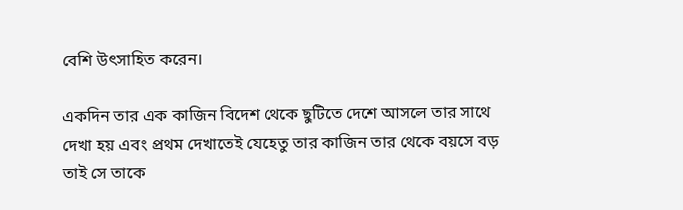বেশি উৎসাহিত করেন।

একদিন তার এক কাজিন বিদেশ থেকে ছুটিতে দেশে আসলে তার সাথে দেখা হয় এবং প্রথম দেখাতেই যেহেতু তার কাজিন তার থেকে বয়সে বড় তাই সে তাকে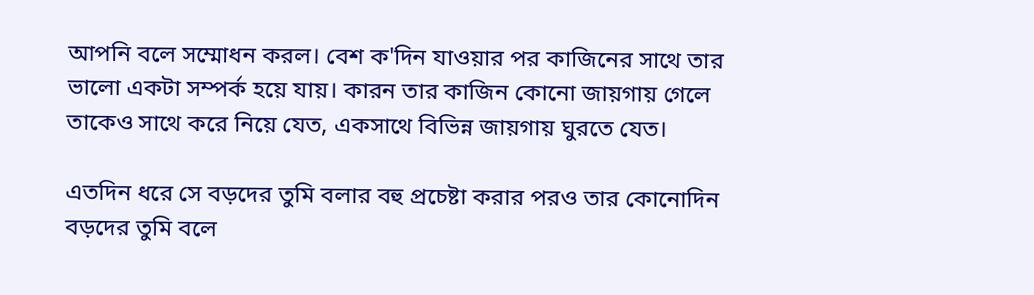আপনি বলে সম্মোধন করল। বেশ ক'দিন যাওয়ার পর কাজিনের সাথে তার ভালো একটা সম্পর্ক হয়ে যায়। কারন তার কাজিন কোনো জায়গায় গেলে তাকেও সাথে করে নিয়ে যেত, একসাথে বিভিন্ন জায়গায় ঘুরতে যেত।

এতদিন ধরে সে বড়দের তুমি বলার বহু প্রচেষ্টা করার পরও তার কোনোদিন বড়দের তুমি বলে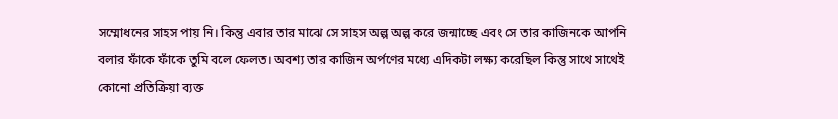সম্মোধনের সাহস পায় নি। কিন্তু এবার তার মাঝে সে সাহস অল্প অল্প করে জন্মাচ্ছে এবং সে তার কাজিনকে আপনি বলার ফাঁকে ফাঁকে তুমি বলে ফেলত। অবশ্য তার কাজিন অর্পণের মধ্যে এদিকটা লক্ষ্য করেছিল কিন্তু সাথে সাথেই কোনো প্রতিক্রিয়া ব্যক্ত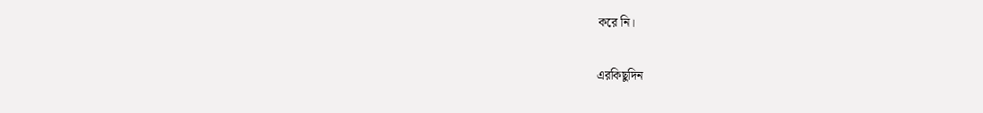করে নি।

এরকিছুদিন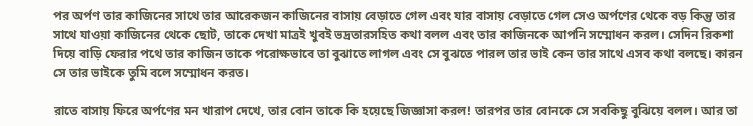পর অর্পণ তার কাজিনের সাথে তার আরেকজন কাজিনের বাসায় বেড়াতে গেল এবং যার বাসায় বেড়াতে গেল সেও অর্পণের থেকে বড় কিন্তু তার সাথে যাওয়া কাজিনের থেকে ছোট, তাকে দেখা মাত্রই খুবই ভদ্রতারসহিত কথা বলল এবং তার কাজিনকে আপনি সম্মোধন করল। সেদিন রিকশা দিয়ে বাড়ি ফেরার পথে তার কাজিন তাকে পরোক্ষভাবে তা বুঝাতে লাগল এবং সে বুঝতে পারল তার ভাই কেন তার সাথে এসব কথা বলছে। কারন সে তার ভাইকে তুমি বলে সম্মোধন করত।

রাতে বাসায় ফিরে অর্পণের মন খারাপ দেখে, তার বোন তাকে কি হয়েছে জিজ্ঞাসা করল! তারপর তার বোনকে সে সবকিছু বুঝিয়ে বলল। আর তা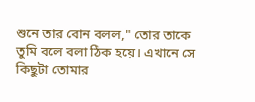শুনে তার বোন বলল," তোর তাকে তুমি বলে বলা ঠিক হয়ে। এখানে সে কিছুটা তোমার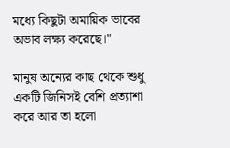মধ্যে কিছুটা অমায়িক ভাবের অভাব লক্ষ্য করেছে।"

মানুষ অন্যের কাছ থেকে শুধু একটি জিনিসই বেশি প্রত্যাশা করে আর তা হলো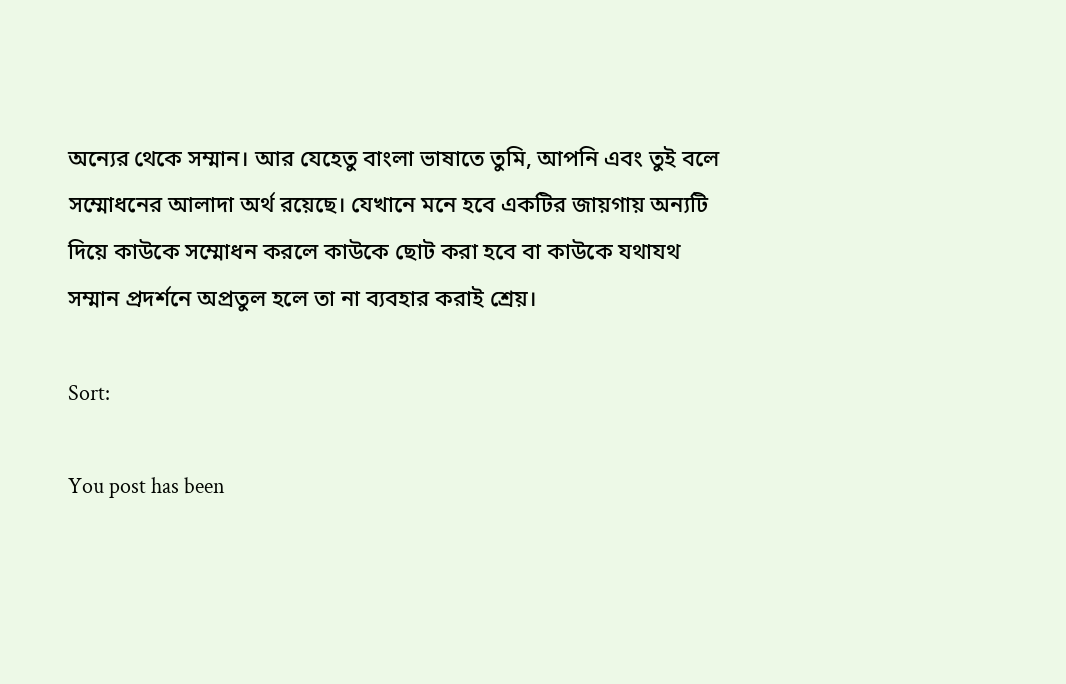অন্যের থেকে সম্মান। আর যেহেতু বাংলা ভাষাতে তুমি, আপনি এবং তুই বলে সম্মোধনের আলাদা অর্থ রয়েছে। যেখানে মনে হবে একটির জায়গায় অন্যটি দিয়ে কাউকে সম্মোধন করলে কাউকে ছোট করা হবে বা কাউকে যথাযথ সম্মান প্রদর্শনে অপ্রতুল হলে তা না ব্যবহার করাই শ্রেয়।

Sort:

You post has been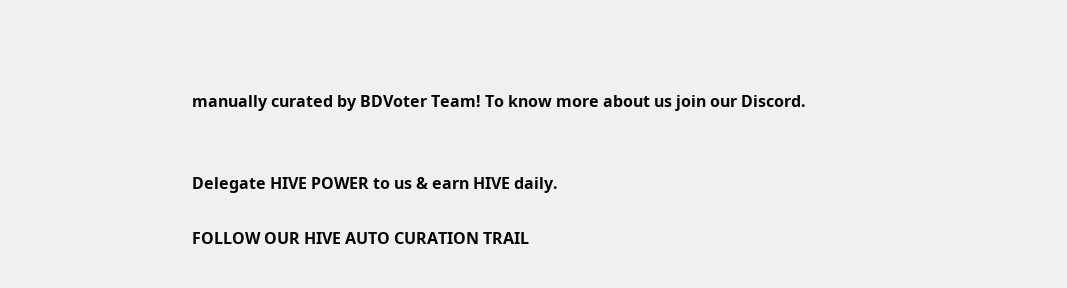manually curated by BDVoter Team! To know more about us join our Discord.


Delegate HIVE POWER to us & earn HIVE daily.

FOLLOW OUR HIVE AUTO CURATION TRAIL